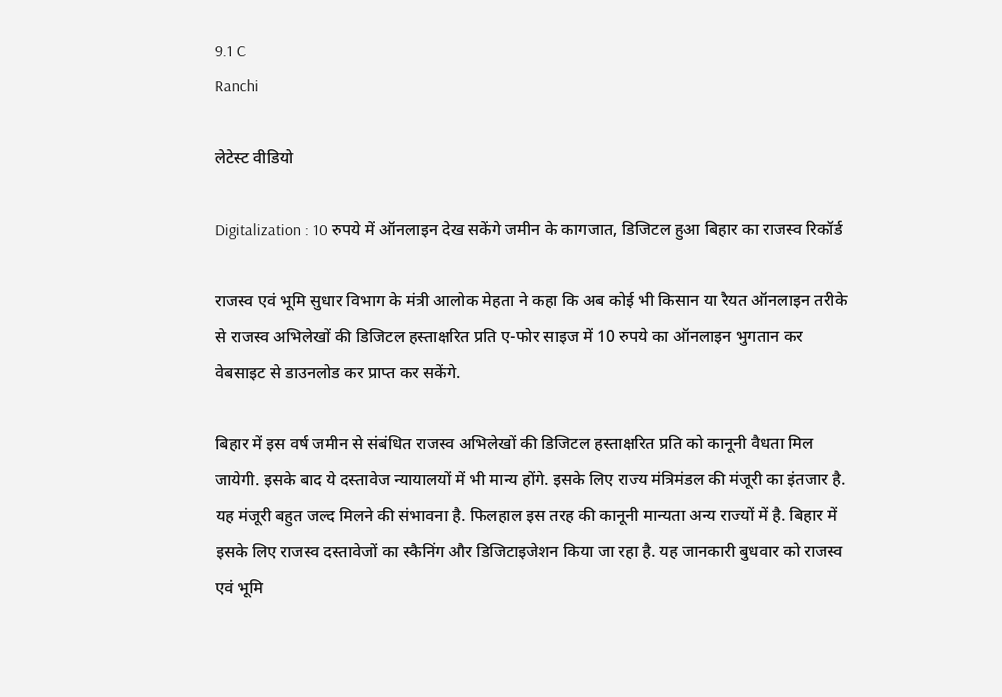9.1 C
Ranchi

लेटेस्ट वीडियो

Digitalization : 10 रुपये में ऑनलाइन देख सकेंगे जमीन के कागजात, डिजिटल हुआ बिहार का राजस्व रिकॉर्ड

राजस्व एवं भूमि सुधार विभाग के मंत्री आलोक मेहता ने कहा कि अब कोई भी किसान या रैयत ऑनलाइन तरीके से राजस्व अभिलेखों की डिजिटल हस्ताक्षरित प्रति ए-फोर साइज में 10 रुपये का ऑनलाइन भुगतान कर वेबसाइट से डाउनलोड कर प्राप्त कर सकेंगे.

बिहार में इस वर्ष जमीन से संबंधित राजस्व अभिलेखों की डिजिटल हस्ताक्षरित प्रति को कानूनी वैधता मिल जायेगी. इसके बाद ये दस्तावेज न्यायालयों में भी मान्य होंगे. इसके लिए राज्य मंत्रिमंडल की मंजूरी का इंतजार है. यह मंजूरी बहुत जल्द मिलने की संभावना है. फिलहाल इस तरह की कानूनी मान्यता अन्य राज्यों में है. बिहार में इसके लिए राजस्व दस्तावेजों का स्कैनिंग और डिजिटाइजेशन किया जा रहा है. यह जानकारी बुधवार को राजस्व एवं भूमि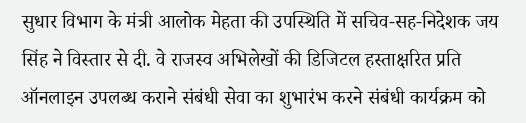सुधार विभाग के मंत्री आलोक मेहता की उपस्थिति में सचिव-सह-निदेशक जय सिंह ने विस्तार से दी. वे राजस्व अभिलेखों की डिजिटल हस्ताक्षरित प्रति ऑनलाइन उपलब्ध कराने संबंधी सेवा का शुभारंभ करने संबंधी कार्यक्रम को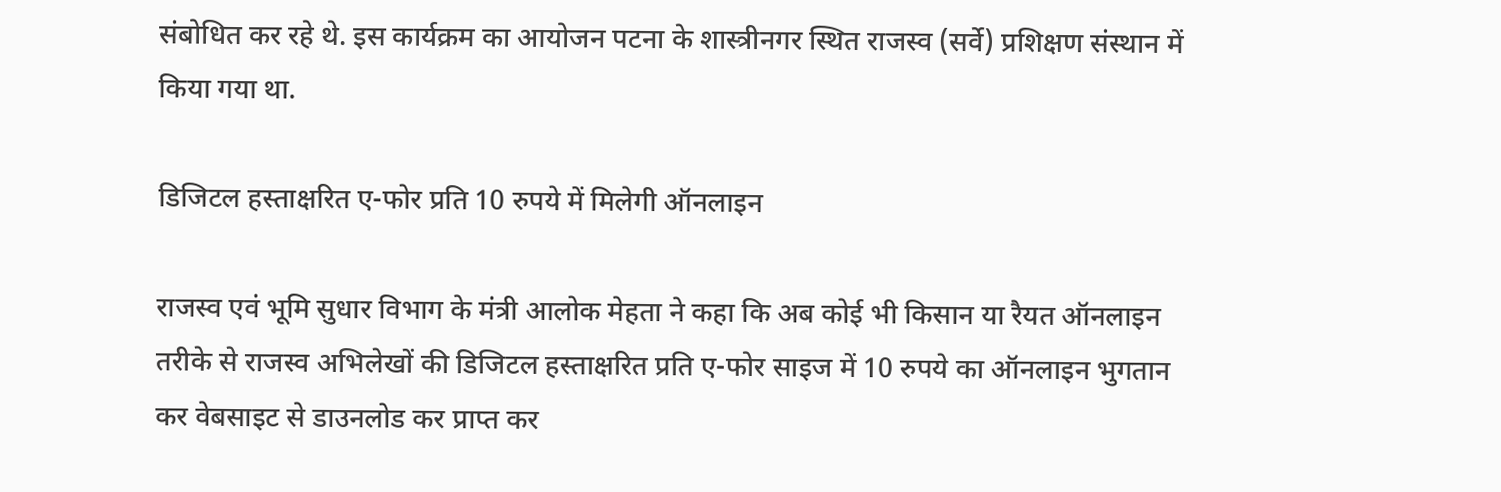संबोधित कर रहे थे. इस कार्यक्रम का आयोजन पटना के शास्त्रीनगर स्थित राजस्व (सर्वे) प्रशिक्षण संस्थान में किया गया था.

डिजिटल हस्ताक्षरित ए-फोर प्रति 10 रुपये में मिलेगी ऑनलाइन

राजस्व एवं भूमि सुधार विभाग के मंत्री आलोक मेहता ने कहा कि अब कोई भी किसान या रैयत ऑनलाइन तरीके से राजस्व अभिलेखों की डिजिटल हस्ताक्षरित प्रति ए-फोर साइज में 10 रुपये का ऑनलाइन भुगतान कर वेबसाइट से डाउनलोड कर प्राप्त कर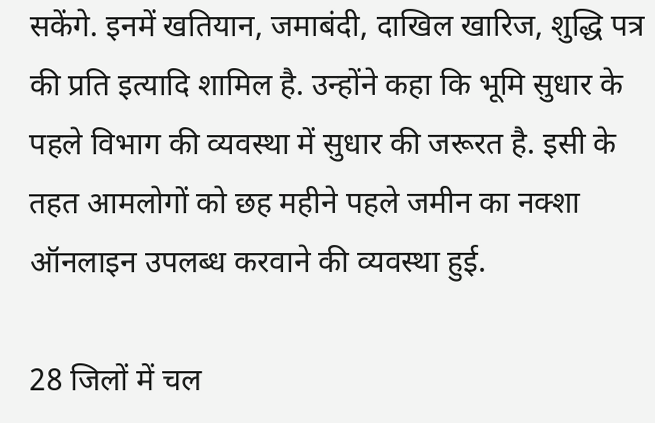सकेंगे. इनमें खतियान, जमाबंदी, दाखिल खारिज, शुद्धि पत्र की प्रति इत्यादि शामिल है. उन्होंने कहा कि भूमि सुधार के पहले विभाग की व्यवस्था में सुधार की जरूरत है. इसी के तहत आमलोगों को छह महीने पहले जमीन का नक्शा ऑनलाइन उपलब्ध करवाने की व्यवस्था हुई.

28 जिलों में चल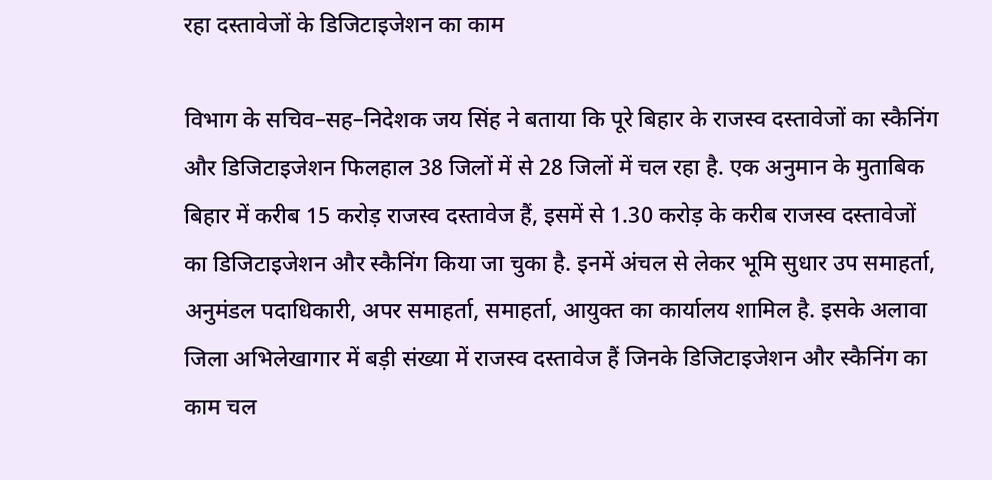रहा दस्तावेजों के डिजिटाइजेशन का काम

विभाग के सचिव–सह–निदेशक जय सिंह ने बताया कि पूरे बिहार के राजस्व दस्तावेजों का स्कैनिंग और डिजिटाइजेशन फिलहाल 38 जिलों में से 28 जिलों में चल रहा है. एक अनुमान के मुताबिक बिहार में करीब 15 करोड़ राजस्व दस्तावेज हैं, इसमें से 1.30 करोड़ के करीब राजस्व दस्तावेजों का डिजिटाइजेशन और स्कैनिंग किया जा चुका है. इनमें अंचल से लेकर भूमि सुधार उप समाहर्ता, अनुमंडल पदाधिकारी, अपर समाहर्ता, समाहर्ता, आयुक्त का कार्यालय शामिल है. इसके अलावा जिला अभिलेखागार में बड़ी संख्या में राजस्व दस्तावेज हैं जिनके डिजिटाइजेशन और स्कैनिंग का काम चल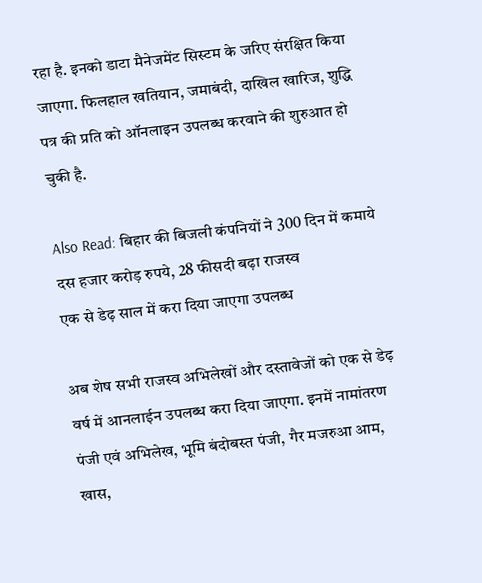रहा है. इनको डाटा मैनेजमेंट सिस्टम के जरिए संरक्षित किया जाएगा. फिलहाल खतियान, जमाबंदी, दाखिल खारिज, शुद्धि पत्र की प्रति को ऑनलाइन उपलब्ध करवाने की शुरुआत हो चुकी है.

Also Read: बिहार की बिजली कंपनियों ने 300 दिन में कमाये दस हजार करोड़ रुपये, 28 फीसदी बढ़ा राजस्व
एक से डेढ़ साल में करा दिया जाएगा उपलब्ध

अब शेष सभी राजस्व अभिलेखों और दस्तावेजों को एक से डेढ़ वर्ष में आनलाईन उपलब्ध करा दिया जाएगा. इनमें नामांतरण पंजी एवं अभिलेख, भूमि बंदोबस्त पंजी, गैर मजरुआ आम, खास,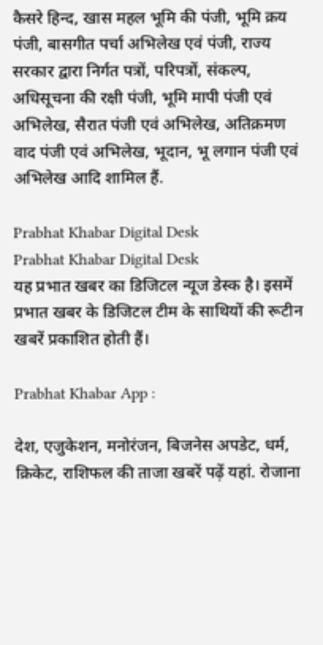कैसरे हिन्द, खास महल भूमि की पंजी, भूमि क्रय पंजी, बासगीत पर्चा अभिलेख एवं पंजी, राज्य सरकार द्वारा निर्गत पत्रों, परिपत्रों, संकल्प, अधिसूचना की रक्षी पंजी, भूमि मापी पंजी एवं अभिलेख, सैरात पंजी एवं अभिलेख, अतिक्रमण वाद पंजी एवं अभिलेख, भूदान, भू लगान पंजी एवं अभिलेख आदि शामिल हैं.

Prabhat Khabar Digital Desk
Prabhat Khabar Digital Desk
यह प्रभात खबर का डिजिटल न्यूज डेस्क है। इसमें प्रभात खबर के डिजिटल टीम के साथियों की रूटीन खबरें प्रकाशित होती हैं।

Prabhat Khabar App :

देश, एजुकेशन, मनोरंजन, बिजनेस अपडेट, धर्म, क्रिकेट, राशिफल की ताजा खबरें पढ़ें यहां. रोजाना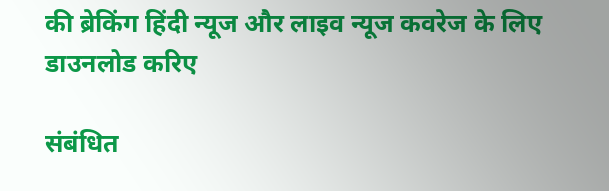की ब्रेकिंग हिंदी न्यूज और लाइव न्यूज कवरेज के लिए डाउनलोड करिए

संबंधित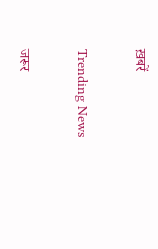ख़बरें

Trending News

जरूर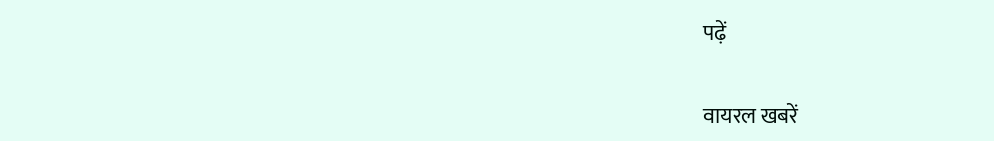पढ़ें

वायरल खबरें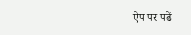ऐप पर पढें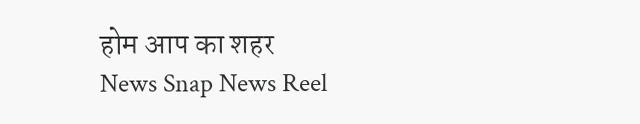होम आप का शहर
News Snap News Reel